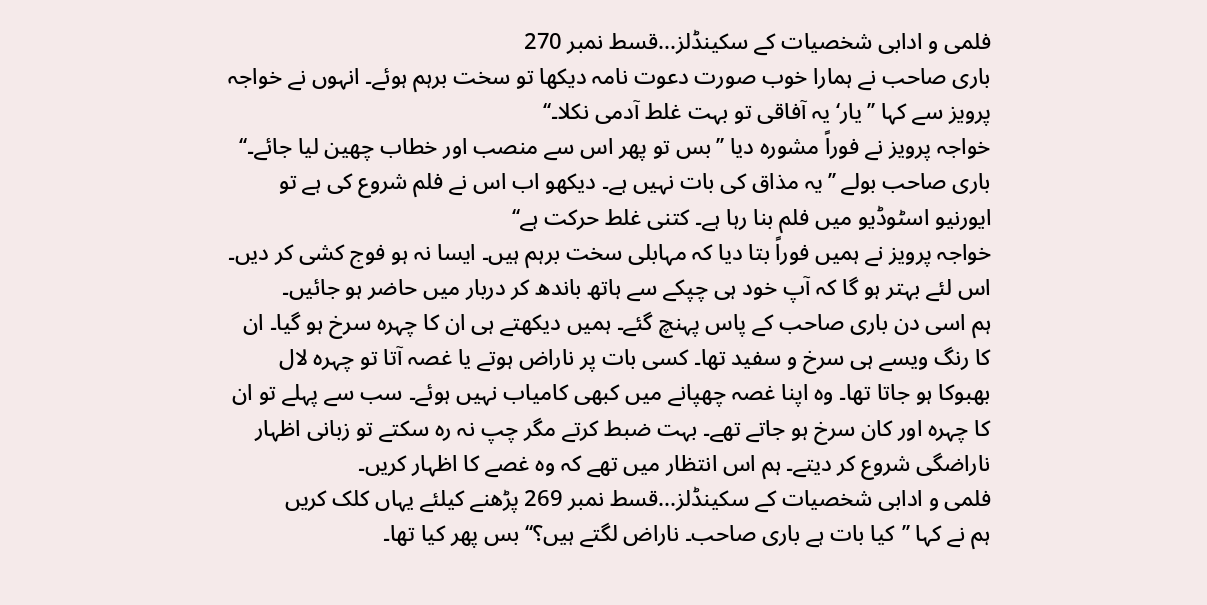فلمی و ادابی شخصیات کے سکینڈلز...قسط نمبر 270
باری صاحب نے ہمارا خوب صورت دعوت نامہ دیکھا تو سخت برہم ہوئے۔ انہوں نے خواجہ پرویز سے کہا ’’یار‘ یہ آفاقی تو بہت غلط آدمی نکلا۔‘‘
خواجہ پرویز نے فوراً مشورہ دیا ’’بس تو پھر اس سے منصب اور خطاب چھین لیا جائے۔‘‘
باری صاحب بولے ’’یہ مذاق کی بات نہیں ہے۔ دیکھو اب اس نے فلم شروع کی ہے تو ایورنیو اسٹوڈیو میں فلم بنا رہا ہے۔ کتنی غلط حرکت ہے‘‘
خواجہ پرویز نے ہمیں فوراً بتا دیا کہ مہابلی سخت برہم ہیں۔ ایسا نہ ہو فوج کشی کر دیں۔ اس لئے بہتر ہو گا کہ آپ خود ہی چپکے سے ہاتھ باندھ کر دربار میں حاضر ہو جائیں۔
ہم اسی دن باری صاحب کے پاس پہنچ گئے۔ ہمیں دیکھتے ہی ان کا چہرہ سرخ ہو گیا۔ ان کا رنگ ویسے ہی سرخ و سفید تھا۔ کسی بات پر ناراض ہوتے یا غصہ آتا تو چہرہ لال بھبوکا ہو جاتا تھا۔ وہ اپنا غصہ چھپانے میں کبھی کامیاب نہیں ہوئے۔ سب سے پہلے تو ان کا چہرہ اور کان سرخ ہو جاتے تھے۔ بہت ضبط کرتے مگر چپ نہ رہ سکتے تو زبانی اظہار ناراضگی شروع کر دیتے۔ ہم اس انتظار میں تھے کہ وہ غصے کا اظہار کریں۔
فلمی و ادابی شخصیات کے سکینڈلز...قسط نمبر 269 پڑھنے کیلئے یہاں کلک کریں
ہم نے کہا ’’کیا بات ہے باری صاحب۔ ناراض لگتے ہیں؟‘‘ بس پھر کیا تھا۔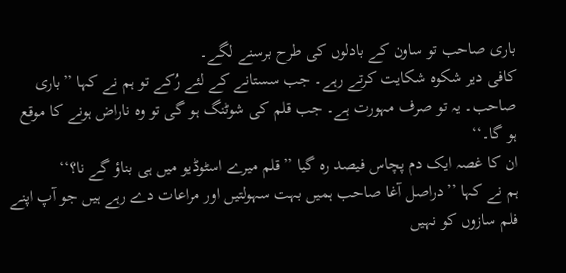باری صاحب تو ساون کے بادلوں کی طرح برسنے لگے۔
کافی دیر شکوہ شکایت کرتے رہے۔ جب سستانے کے لئے رُکے تو ہم نے کہا ’’باری صاحب۔ یہ تو صرف مہورت ہے۔ جب قلم کی شوٹنگ ہو گی تو وہ ناراض ہونے کا موقع ہو گا۔‘‘
ان کا غصہ ایک دم پچاس فیصد رہ گیا ’’قلم میرے اسٹوڈیو میں ہی بناؤ گے نا؟‘‘
ہم نے کہا ’’دراصل آغا صاحب ہمیں بہت سہولتیں اور مراعات دے رہے ہیں جو آپ اپنے فلم سازوں کو نہیں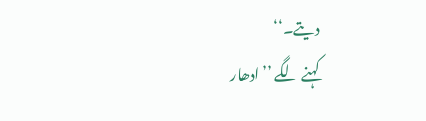دیتے۔‘‘
کہنے لگے ’’ادھار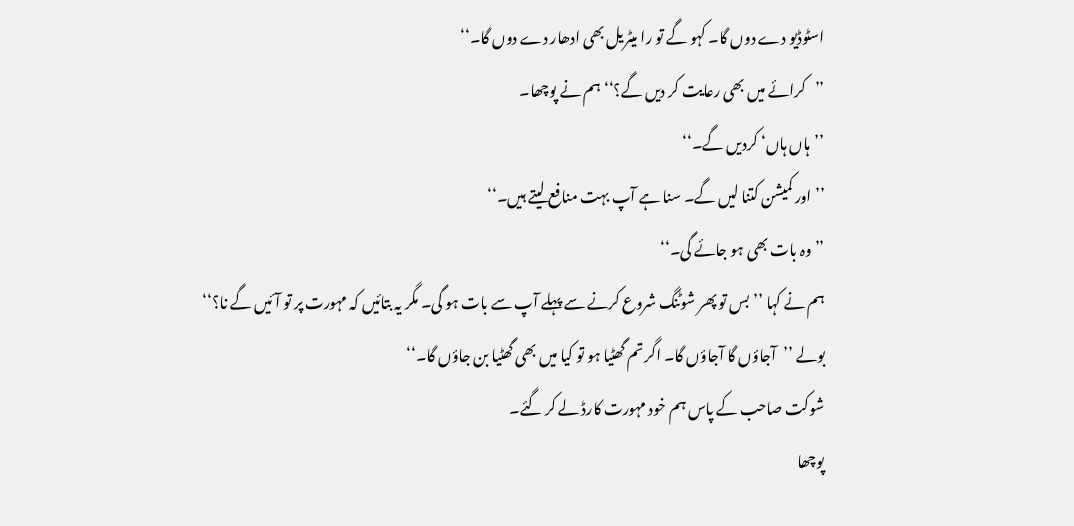اسٹوڈیو دے دوں گا۔ کہو گے تو را میٹریل بھی ادھار دے دوں گا۔‘‘
’’کرائے میں بھی رعایت کر دیں گے؟‘‘ ہم نے پوچھا۔
’’ہاں ہاں‘ کردیں گے۔‘‘
’’اور کمیشن کتنا لیں گے۔ سنا ہے آپ بہت منافع لیتے ہیں۔‘‘
’’وہ بات بھی ہو جائے گی۔‘‘
ہم نے کہا ’’بس تو پھر شوٹنگ شروع کرنے سے پہلے آپ سے بات ہو گی۔ مگر یہ بتائیں کہ مہورت پر تو آئیں گے نا؟‘‘
بولے ’’آجاؤں گا آجاؤں گا۔ اگر تم گھٹیا ہو تو کیا میں بھی گھٹیا بن جاؤں گا۔‘‘
شوکت صاحب کے پاس ہم خود مہورت کارڈ لے کر گئے۔
پوچھا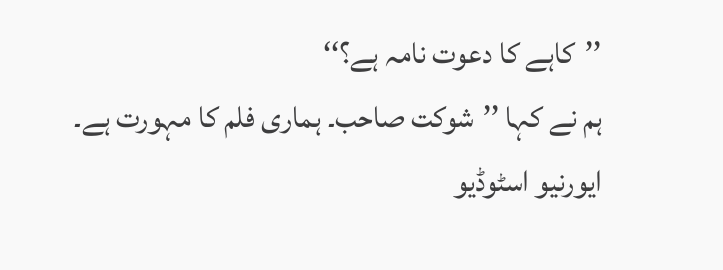’’کاہے کا دعوت نامہ ہے؟‘‘
ہم نے کہا ’’شوکت صاحب۔ ہماری فلم کا مہورت ہے۔
ایورنیو اسٹوڈیو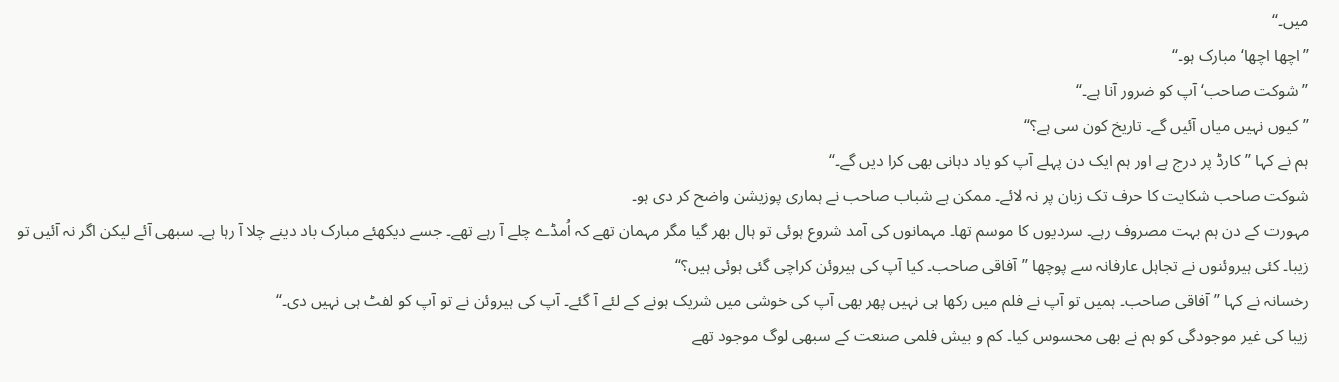میں۔‘‘
’’اچھا اچھا‘ مبارک ہو۔‘‘
’’شوکت صاحب‘ آپ کو ضرور آنا ہے۔‘‘
’’کیوں نہیں میاں آئیں گے۔ تاریخ کون سی ہے؟‘‘
ہم نے کہا ’’کارڈ پر درج ہے اور ہم ایک دن پہلے آپ کو یاد دہانی بھی کرا دیں گے۔‘‘
شوکت صاحب شکایت کا حرف تک زبان پر نہ لائے۔ ممکن ہے شباب صاحب نے ہماری پوزیشن واضح کر دی ہو۔
مہورت کے دن ہم بہت مصروف رہے۔ سردیوں کا موسم تھا۔ مہمانوں کی آمد شروع ہوئی تو ہال بھر گیا مگر مہمان تھے کہ اُمڈے چلے آ رہے تھے۔ جسے دیکھئے مبارک باد دینے چلا آ رہا ہے۔ سبھی آئے لیکن اگر نہ آئیں تو زیبا۔ کئی ہیروئنوں نے تجاہل عارفانہ سے پوچھا ’’آفاقی صاحب۔ کیا آپ کی ہیروئن کراچی گئی ہوئی ہیں؟‘‘
رخسانہ نے کہا ’’آفاقی صاحب۔ ہمیں تو آپ نے فلم میں رکھا ہی نہیں پھر بھی آپ کی خوشی میں شریک ہونے کے لئے آ گئے۔ آپ کی ہیروئن نے تو آپ کو لفٹ ہی نہیں دی۔‘‘
زیبا کی غیر موجودگی کو ہم نے بھی محسوس کیا۔ کم و بیش فلمی صنعت کے سبھی لوگ موجود تھے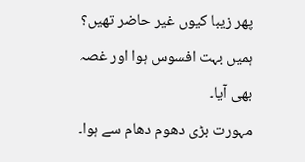پھر زیبا کیوں غیر حاضر تھیں؟ ہمیں بہت افسوس ہوا اور غصہ بھی آیا۔
مہورت بڑی دھوم دھام سے ہوا۔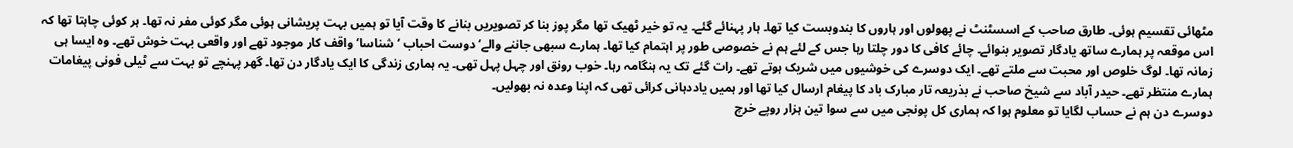مٹھائی تقسیم ہوئی۔ طارق صاحب کے اسسٹنٹ نے پھولوں اور ہاروں کا بندوبست کیا تھا۔ ہار پہنائے گئے۔ یہ تو خیر ٹھیک تھا مگر پوز بنا کر تصویریں بنانے کا وقت آیا تو ہمیں بہت پریشانی ہوئی مگر کوئی مفر نہ تھا۔ ہر کوئی چاہتا تھا کہ اس موقعہ پر ہمارے ساتھ یادگار تصویر بنوائے۔ چائے کافی کا دور چلتا رہا جس کے لئے ہم نے خصوصی طور پر اہتمام کیا تھا۔ ہمارے سبھی جاننے والے‘ دوست احباب ‘ شناسا‘ واقف کار موجود تھے اور واقعی بہت خوش تھے۔ وہ ایسا ہی زمانہ تھا۔ لوگ خلوص اور محبت سے ملتے تھے۔ ایک دوسرے کی خوشیوں میں شریک ہوتے تھے۔ رات گئے تک یہ ہنگامہ رہا۔ خوب رونق اور چہل پہل تھی۔ یہ ہماری زندگی کا ایک یادگار دن تھا۔ گھر پہنچے تو بہت سے ٹیلی فونی پیغامات ہمارے منتظر تھے۔ حیدر آباد سے شیخ صاحب نے بذریعہ تار مبارک باد کا پیغام ارسال کیا تھا اور ہمیں یاددہانی کرائی تھی کہ اپنا وعدہ نہ بھولیں۔
دوسرے دن ہم نے حساب لگایا تو معلوم ہوا کہ ہماری کل پونجی میں سے سوا تین ہزار روپے خرچ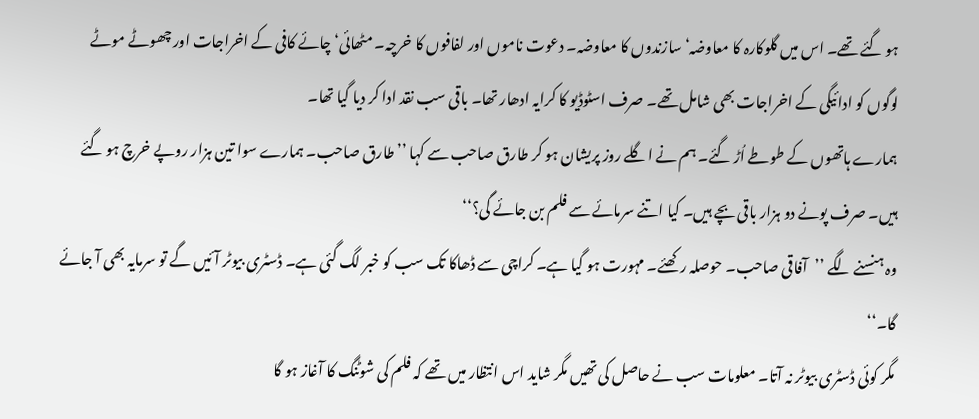ہو گئے تھے۔ اس میں گلوکارہ کا معاوضہ‘ سازندوں کا معاوضہ۔ دعوت ناموں اور لفافوں کا خرچہ۔ مٹھائی‘ چائے کافی کے اخراجات اور چھوٹے موٹے لوگوں کو ادائیگی کے اخراجات بھی شامل تھے۔ صرف اسٹوڈیو کا کرایہ ادھار تھا۔ باقی سب نقد ادا کر دیا گیا تھا۔
ہمارے ہاتھوں کے طوطے اُڑ گئے۔ ہم نے اگلے روز پریشان ہو کر طارق صاحب سے کہا ’’طارق صاحب۔ ہمارے سوا تین ہزار روپے خرچ ہو گئے ہیں۔ صرف پونے دو ہزار باقی بچے ہیں۔ کیا اتنے سرمائے سے فلم بن جائے گی؟‘‘
وہ ہنسنے لگے ’’آفاقی صاحب۔ حوصلہ رکھئے۔ مہورت ہو گیا ہے۔ کراچی سے ڈھاکا تک سب کو خبر لگ گئی ہے۔ ڈسٹری بیوٹر آئیں گے تو سرمایہ بھی آ جائے گا۔‘‘
مگر کوئی ڈسٹری بیوٹر نہ آتا۔ معلومات سب نے حاصل کی تھیں مگر شاید اس انتظار میں تھے کہ فلم کی شوٹنگ کا آغاز ہو گا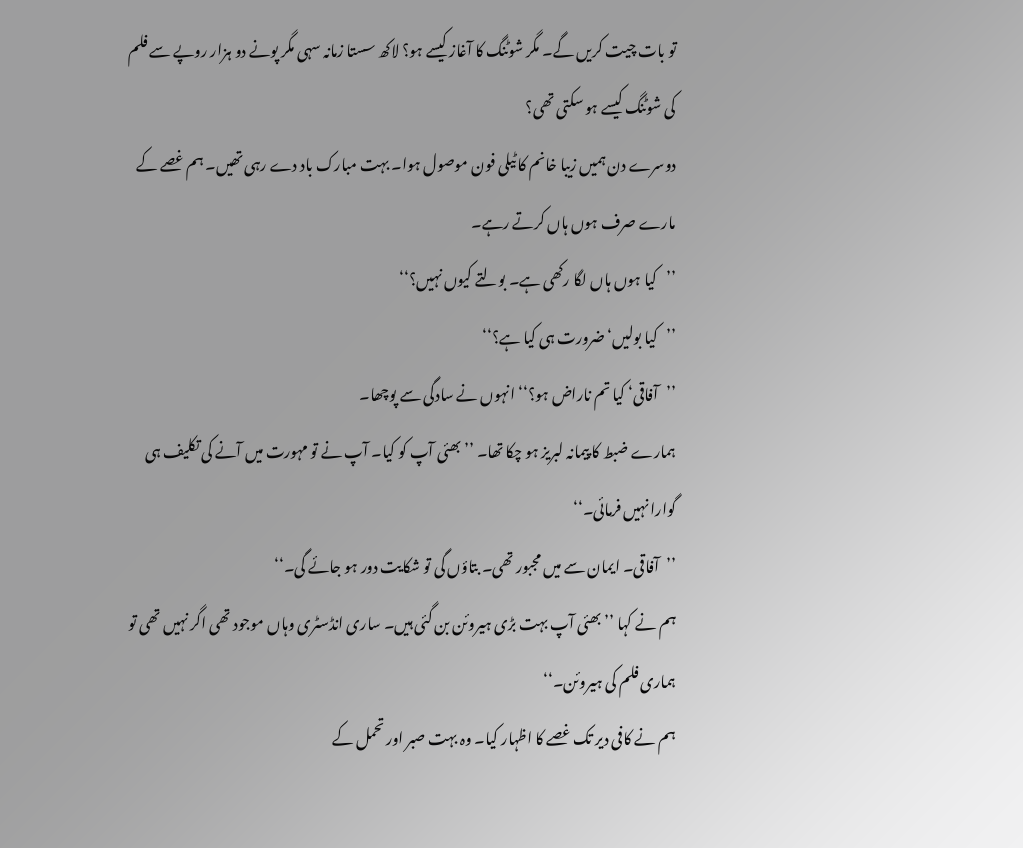تو بات چیت کریں گے۔ مگر شوٹنگ کا آغاز کیسے ہو؟ لاکھ سستا زمانہ سہی مگر پونے دو ہزار روپے سے فلم کی شوٹنگ کیسے ہو سکتی تھی؟
دوسرے دن ہمیں زیبا خانم کا ٹیلی فون موصول ہوا۔ بہت مبارک باد دے رہی تھیں۔ ہم غصے کے مارے صرف ہوں ہاں کرتے رہے۔
’’کیا ہوں ہاں لگا رکھی ہے۔ بولتے کیوں نہیں؟‘‘
’’کیا بولیں‘ ضرورت ہی کیا ہے؟‘‘
’’آفاقی‘ کیا تم ناراض ہو؟‘‘ انہوں نے سادگی سے پوچھا۔
ہمارے ضبط کا پیمانہ لبریز ہو چکا تھا۔ ’’بھئی آپ کو کیا۔ آپ نے تو مہورت میں آنے کی تکلیف ہی گوارا نہیں فرمائی۔‘‘
’’آفاقی۔ ایمان سے میں مجبور تھی۔ بتاؤں گی تو شکایت دور ہو جائے گی۔‘‘
ہم نے کہا ’’بھئی آپ بہت بڑی ہیروئن بن گئی ہیں۔ ساری انڈسٹری وہاں موجود تھی اگر نہیں تھی تو ہماری فلم کی ہیروئن۔‘‘
ہم نے کافی دیر تک غصے کا اظہار کیا۔ وہ بہت صبر اور تحمل کے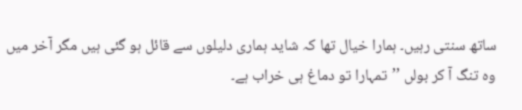ساتھ سنتی رہیں۔ ہمارا خیال تھا کہ شاید ہماری دلیلوں سے قائل ہو گئی ہیں مگر آخر میں وہ تنگ آ کر بولں ’’تمہارا تو دماغ ہی خراب ہے۔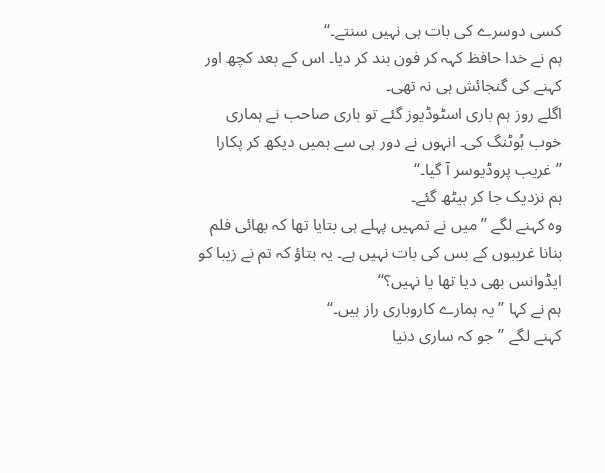کسی دوسرے کی بات ہی نہیں سنتے۔‘‘
ہم نے خدا حافظ کہہ کر فون بند کر دیا۔ اس کے بعد کچھ اور کہنے کی گنجائش ہی نہ تھی۔
اگلے روز ہم باری اسٹوڈیوز گئے تو باری صاحب نے ہماری خوب ہُوٹنگ کی۔ انہوں نے دور ہی سے ہمیں دیکھ کر پکارا ’’غریب پروڈیوسر آ گیا۔‘‘
ہم نزدیک جا کر بیٹھ گئے۔
وہ کہنے لگے ’’میں نے تمہیں پہلے ہی بتایا تھا کہ بھائی فلم بنانا غریبوں کے بس کی بات نہیں ہے۔ یہ بتاؤ کہ تم نے زیبا کو ایڈوانس بھی دیا تھا یا نہیں؟‘‘
ہم نے کہا ’’یہ ہمارے کاروباری راز ہیں۔‘‘
کہنے لگے ’’جو کہ ساری دنیا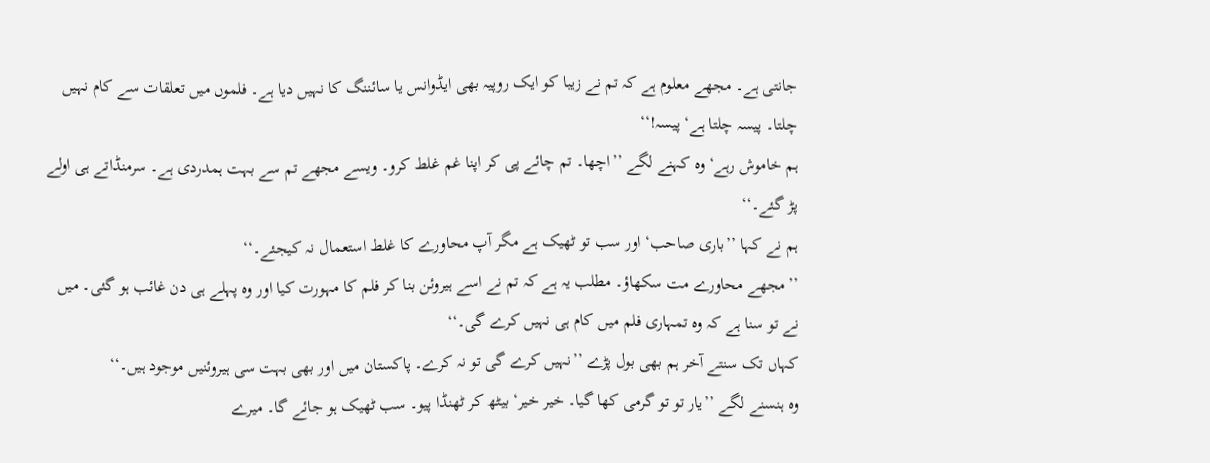جانتی ہے۔ مجھے معلوم ہے کہ تم نے زیبا کو ایک روپیہ بھی ایڈوانس یا سائننگ کا نہیں دیا ہے۔ فلموں میں تعلقات سے کام نہیں چلتا۔ پیسہ چلتا ہے‘ پیسہ!‘‘
ہم خاموش رہے‘ وہ کہنے لگے ’’اچھا۔ تم چائے پی کر اپنا غم غلط کرو۔ ویسے مجھے تم سے بہت ہمدردی ہے۔ سرمنڈاتے ہی اولے پڑ گئے۔‘‘
ہم نے کہا ’’باری صاحب‘ اور سب تو ٹھیک ہے مگر آپ محاورے کا غلط استعمال نہ کیجئے۔‘‘
’’مجھے محاورے مت سکھاؤ۔ مطلب یہ ہے کہ تم نے اسے ہیروئن بنا کر فلم کا مہورت کیا اور وہ پہلے ہی دن غائب ہو گئی۔ میں نے تو سنا ہے کہ وہ تمہاری فلم میں کام ہی نہیں کرے گی۔‘‘
کہاں تک سنتے آخر ہم بھی بول پڑے ’’نہیں کرے گی تو نہ کرے۔ پاکستان میں اور بھی بہت سی ہیروئنیں موجود ہیں۔‘‘
وہ ہنسنے لگے ’’یار تو تو گرمی کھا گیا۔ خیر خیر‘ بیٹھ کر ٹھنڈا پیو۔ سب ٹھیک ہو جائے گا۔ میرے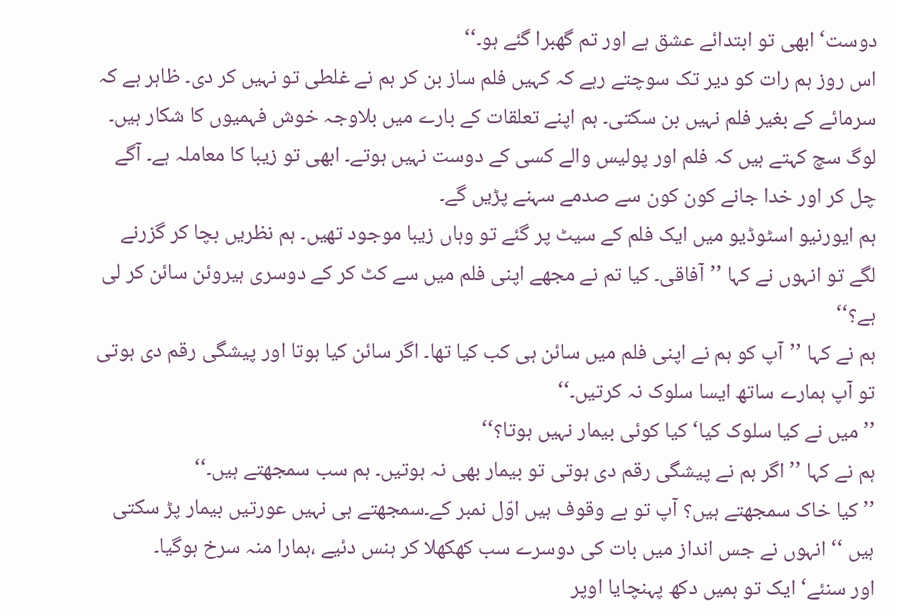دوست‘ ابھی تو ابتدائے عشق ہے اور تم گھبرا گئے ہو۔‘‘
اس روز ہم رات کو دیر تک سوچتے رہے کہ کہیں فلم ساز بن کر ہم نے غلطی تو نہیں کر دی۔ ظاہر ہے کہ سرمائے کے بغیر فلم نہیں بن سکتی۔ ہم اپنے تعلقات کے بارے میں بلاوجہ خوش فہمیوں کا شکار ہیں۔ لوگ سچ کہتے ہیں کہ فلم اور پولیس والے کسی کے دوست نہیں ہوتے۔ ابھی تو زیبا کا معاملہ ہے۔ آگے چل کر اور خدا جانے کون کون سے صدمے سہنے پڑیں گے۔
ہم ایورنیو اسٹوڈیو میں ایک فلم کے سیٹ پر گئے تو وہاں زیبا موجود تھیں۔ ہم نظریں بچا کر گزرنے لگے تو انہوں نے کہا ’’آفاقی۔ کیا تم نے مجھے اپنی فلم میں سے کٹ کر کے دوسری ہیروئن سائن کر لی ہے؟‘‘
ہم نے کہا ’’آپ کو ہم نے اپنی فلم میں سائن ہی کب کیا تھا۔ اگر سائن کیا ہوتا اور پیشگی رقم دی ہوتی تو آپ ہمارے ساتھ ایسا سلوک نہ کرتیں۔‘‘
’’میں نے کیا سلوک کیا‘ کیا کوئی بیمار نہیں ہوتا؟‘‘
ہم نے کہا ’’اگر ہم نے پیشگی رقم دی ہوتی تو بیمار بھی نہ ہوتیں۔ ہم سب سمجھتے ہیں۔‘‘
’’کیا خاک سمجھتے ہیں؟ آپ تو بے وقوف ہیں اوّل نمبر کے۔سمجھتے ہی نہیں عورتیں بیمار پڑ سکتی ہیں ‘‘ انہوں نے جس انداز میں بات کی دوسرے سب کھکھلا کر ہنس دئیے ،ہمارا منہ سرخ ہوگیا۔
اور سنئے‘ ایک تو ہمیں دکھ پہنچایا اوپر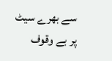سے بھرے سیٹ پر بے وقوف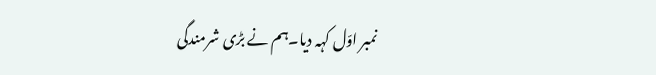نمبر اوّل کہہ دیا۔ہم نے بڑی شرمندگی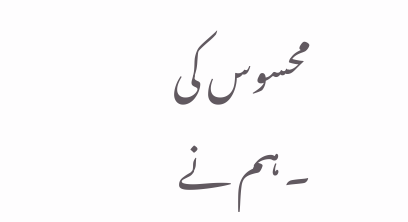محسوس کی ۔ ہم نے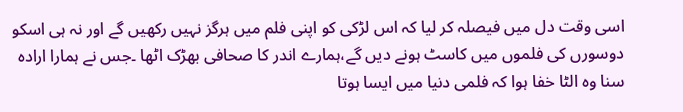اسی وقت دل میں فیصلہ کر لیا کہ اس لڑکی کو اپنی فلم میں ہرگز نہیں رکھیں گے اور نہ ہی اسکو دوسورں کی فلموں میں کاسٹ ہونے دیں گے،ہمارے اندر کا صحافی بھڑک اٹھا ۔جس نے ہمارا ارادہ سنا وہ الٹا خفا ہوا کہ فلمی دنیا میں ایسا ہوتا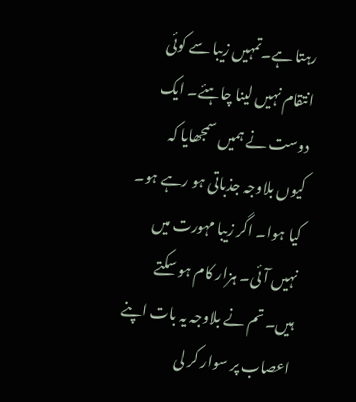رہتا ہے۔تمہیں زیبا سے کوئی انتقام نہیں لینا چاہئے۔ ایک دوست نے ہمیں سمجھایا کہ کیوں بلاوجہ جذباتی ہو رہے ہو۔ کیا ہوا۔ اگر زیبا مہورت میں نہیں آئی۔ ہزار کام ہو سکتے ہیں۔ تم نے بلاوجہ یہ بات اپنے اعصاب پر سوار کر لی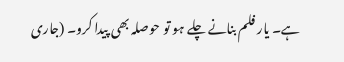ہے۔ یار فلم بنانے چلے ہو تو حوصلہ بھی پیدا کرو۔ (جاری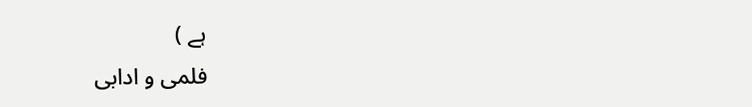ہے )
فلمی و ادابی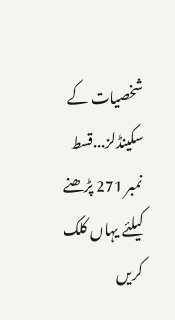شخصیات کے سکینڈلز...قسط نمبر 271 پڑھنے کیلئے یہاں کلک کریں